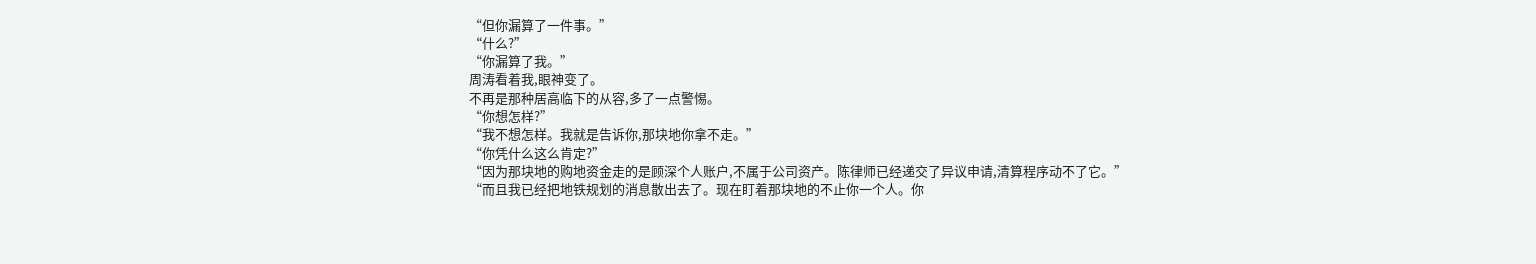“但你漏算了一件事。”
“什么?”
“你漏算了我。”
周涛看着我,眼神变了。
不再是那种居高临下的从容,多了一点警惕。
“你想怎样?”
“我不想怎样。我就是告诉你,那块地你拿不走。”
“你凭什么这么肯定?”
“因为那块地的购地资金走的是顾深个人账户,不属于公司资产。陈律师已经递交了异议申请,清算程序动不了它。”
“而且我已经把地铁规划的消息散出去了。现在盯着那块地的不止你一个人。你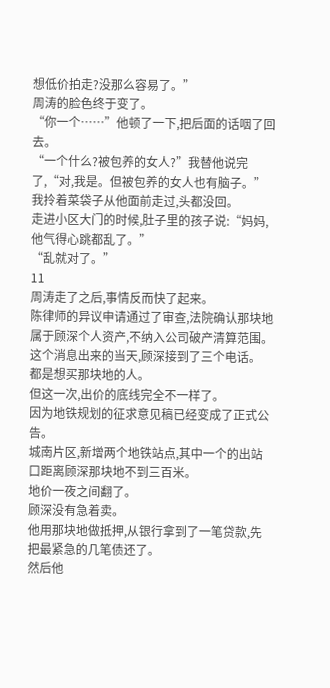想低价拍走?没那么容易了。”
周涛的脸色终于变了。
“你一个……”他顿了一下,把后面的话咽了回去。
“一个什么?被包养的女人?”我替他说完了,“对,我是。但被包养的女人也有脑子。”
我拎着菜袋子从他面前走过,头都没回。
走进小区大门的时候,肚子里的孩子说:“妈妈,他气得心跳都乱了。”
“乱就对了。”
11
周涛走了之后,事情反而快了起来。
陈律师的异议申请通过了审查,法院确认那块地属于顾深个人资产,不纳入公司破产清算范围。
这个消息出来的当天,顾深接到了三个电话。
都是想买那块地的人。
但这一次,出价的底线完全不一样了。
因为地铁规划的征求意见稿已经变成了正式公告。
城南片区,新增两个地铁站点,其中一个的出站口距离顾深那块地不到三百米。
地价一夜之间翻了。
顾深没有急着卖。
他用那块地做抵押,从银行拿到了一笔贷款,先把最紧急的几笔债还了。
然后他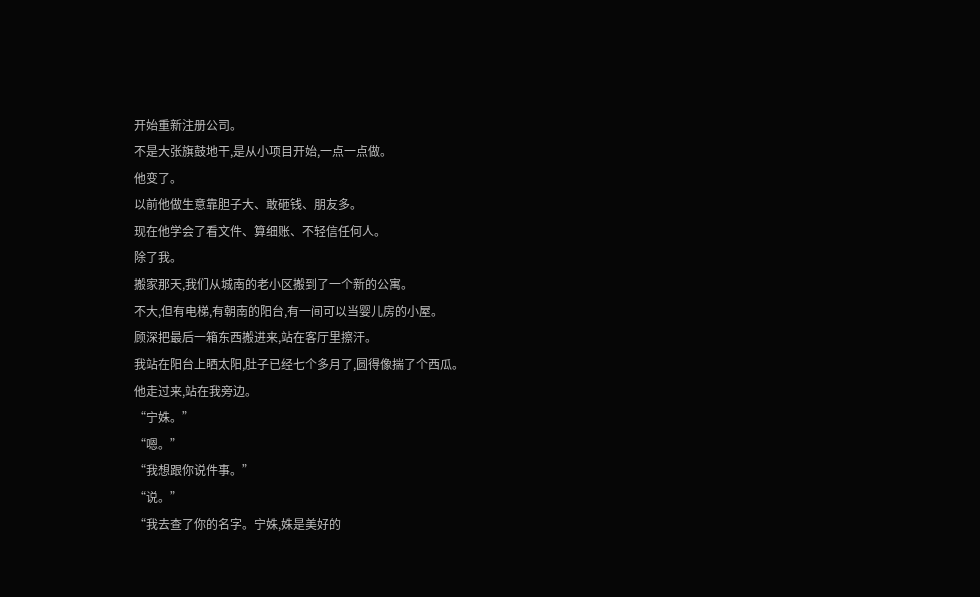开始重新注册公司。
不是大张旗鼓地干,是从小项目开始,一点一点做。
他变了。
以前他做生意靠胆子大、敢砸钱、朋友多。
现在他学会了看文件、算细账、不轻信任何人。
除了我。
搬家那天,我们从城南的老小区搬到了一个新的公寓。
不大,但有电梯,有朝南的阳台,有一间可以当婴儿房的小屋。
顾深把最后一箱东西搬进来,站在客厅里擦汗。
我站在阳台上晒太阳,肚子已经七个多月了,圆得像揣了个西瓜。
他走过来,站在我旁边。
“宁姝。”
“嗯。”
“我想跟你说件事。”
“说。”
“我去查了你的名字。宁姝,姝是美好的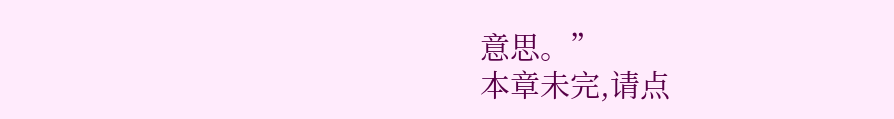意思。”
本章未完,请点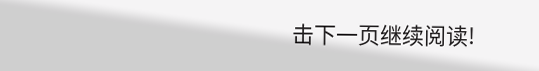击下一页继续阅读!